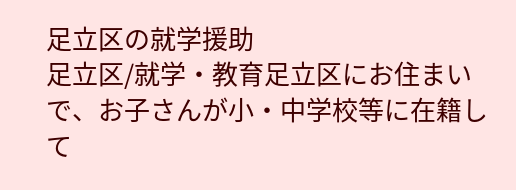足立区の就学援助
足立区/就学・教育足立区にお住まいで、お子さんが小・中学校等に在籍して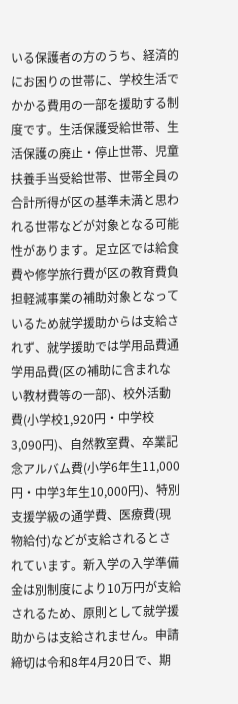いる保護者の方のうち、経済的にお困りの世帯に、学校生活でかかる費用の一部を援助する制度です。生活保護受給世帯、生活保護の廃止・停止世帯、児童扶養手当受給世帯、世帯全員の合計所得が区の基準未満と思われる世帯などが対象となる可能性があります。足立区では給食費や修学旅行費が区の教育費負担軽減事業の補助対象となっているため就学援助からは支給されず、就学援助では学用品費通学用品費(区の補助に含まれない教材費等の一部)、校外活動費(小学校1,920円・中学校3,090円)、自然教室費、卒業記念アルバム費(小学6年生11,000円・中学3年生10,000円)、特別支援学級の通学費、医療費(現物給付)などが支給されるとされています。新入学の入学準備金は別制度により10万円が支給されるため、原則として就学援助からは支給されません。申請締切は令和8年4月20日で、期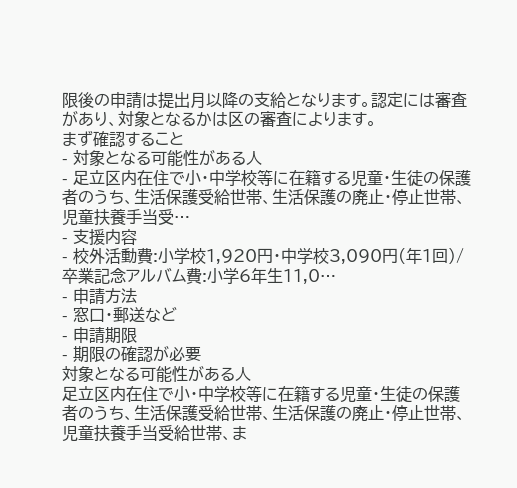限後の申請は提出月以降の支給となります。認定には審査があり、対象となるかは区の審査によります。
まず確認すること
- 対象となる可能性がある人
- 足立区内在住で小・中学校等に在籍する児童・生徒の保護者のうち、生活保護受給世帯、生活保護の廃止・停止世帯、児童扶養手当受…
- 支援内容
- 校外活動費:小学校1,920円・中学校3,090円(年1回)/卒業記念アルバム費:小学6年生11,0…
- 申請方法
- 窓口・郵送など
- 申請期限
- 期限の確認が必要
対象となる可能性がある人
足立区内在住で小・中学校等に在籍する児童・生徒の保護者のうち、生活保護受給世帯、生活保護の廃止・停止世帯、児童扶養手当受給世帯、ま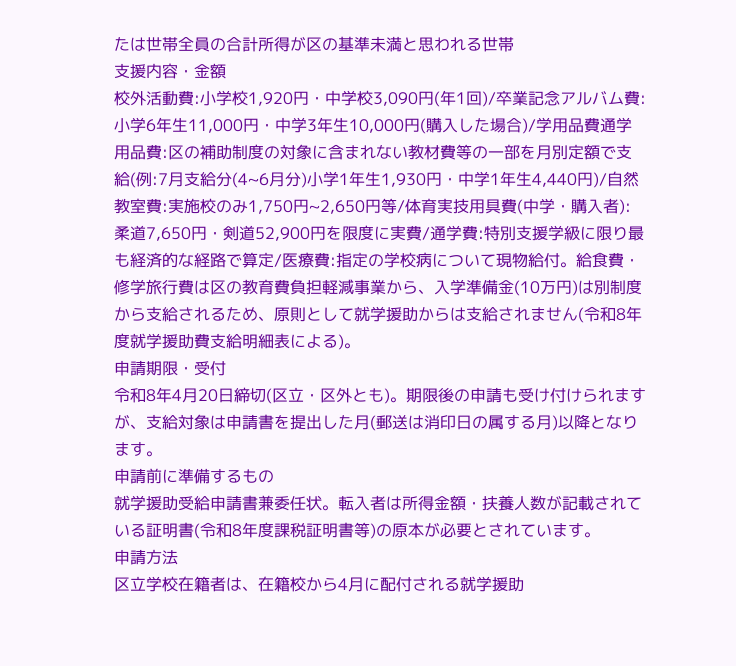たは世帯全員の合計所得が区の基準未満と思われる世帯
支援内容・金額
校外活動費:小学校1,920円・中学校3,090円(年1回)/卒業記念アルバム費:小学6年生11,000円・中学3年生10,000円(購入した場合)/学用品費通学用品費:区の補助制度の対象に含まれない教材費等の一部を月別定額で支給(例:7月支給分(4~6月分)小学1年生1,930円・中学1年生4,440円)/自然教室費:実施校のみ1,750円~2,650円等/体育実技用具費(中学・購入者):柔道7,650円・剣道52,900円を限度に実費/通学費:特別支援学級に限り最も経済的な経路で算定/医療費:指定の学校病について現物給付。給食費・修学旅行費は区の教育費負担軽減事業から、入学準備金(10万円)は別制度から支給されるため、原則として就学援助からは支給されません(令和8年度就学援助費支給明細表による)。
申請期限・受付
令和8年4月20日締切(区立・区外とも)。期限後の申請も受け付けられますが、支給対象は申請書を提出した月(郵送は消印日の属する月)以降となります。
申請前に準備するもの
就学援助受給申請書兼委任状。転入者は所得金額・扶養人数が記載されている証明書(令和8年度課税証明書等)の原本が必要とされています。
申請方法
区立学校在籍者は、在籍校から4月に配付される就学援助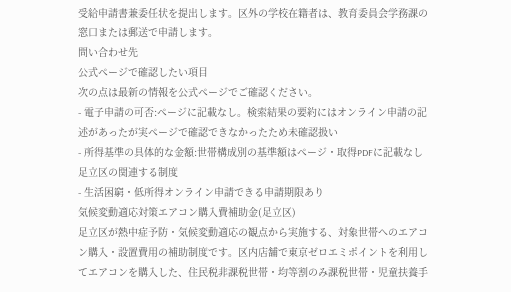受給申請書兼委任状を提出します。区外の学校在籍者は、教育委員会学務課の窓口または郵送で申請します。
問い合わせ先
公式ページで確認したい項目
次の点は最新の情報を公式ページでご確認ください。
- 電子申請の可否:ページに記載なし。検索結果の要約にはオンライン申請の記述があったが実ページで確認できなかったため未確認扱い
- 所得基準の具体的な金額:世帯構成別の基準額はページ・取得PDFに記載なし
足立区の関連する制度
- 生活困窮・低所得オンライン申請できる申請期限あり
気候変動適応対策エアコン購入費補助金(足立区)
足立区が熱中症予防・気候変動適応の観点から実施する、対象世帯へのエアコン購入・設置費用の補助制度です。区内店舗で東京ゼロエミポイントを利用してエアコンを購入した、住民税非課税世帯・均等割のみ課税世帯・児童扶養手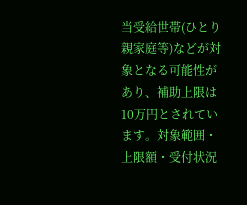当受給世帯(ひとり親家庭等)などが対象となる可能性があり、補助上限は10万円とされています。対象範囲・上限額・受付状況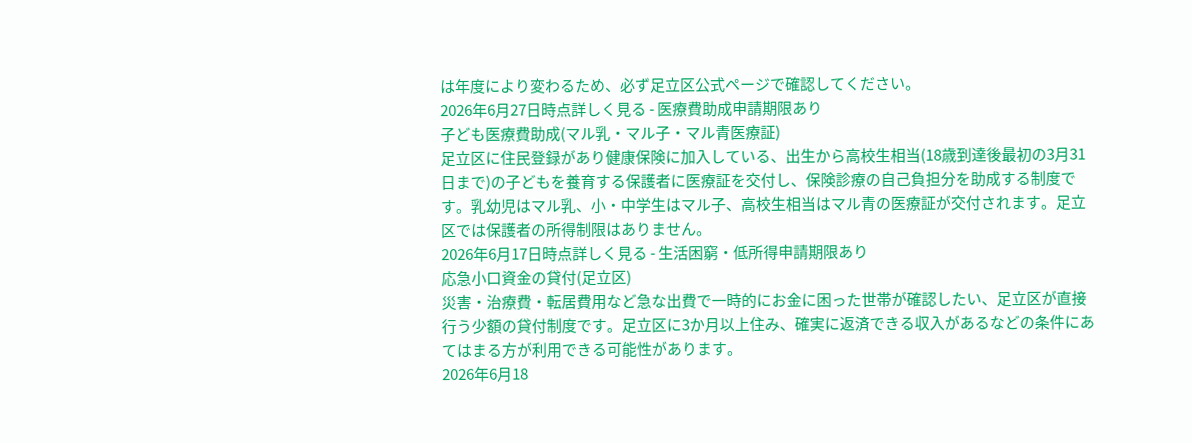は年度により変わるため、必ず足立区公式ページで確認してください。
2026年6月27日時点詳しく見る - 医療費助成申請期限あり
子ども医療費助成(マル乳・マル子・マル青医療証)
足立区に住民登録があり健康保険に加入している、出生から高校生相当(18歳到達後最初の3月31日まで)の子どもを養育する保護者に医療証を交付し、保険診療の自己負担分を助成する制度です。乳幼児はマル乳、小・中学生はマル子、高校生相当はマル青の医療証が交付されます。足立区では保護者の所得制限はありません。
2026年6月17日時点詳しく見る - 生活困窮・低所得申請期限あり
応急小口資金の貸付(足立区)
災害・治療費・転居費用など急な出費で一時的にお金に困った世帯が確認したい、足立区が直接行う少額の貸付制度です。足立区に3か月以上住み、確実に返済できる収入があるなどの条件にあてはまる方が利用できる可能性があります。
2026年6月18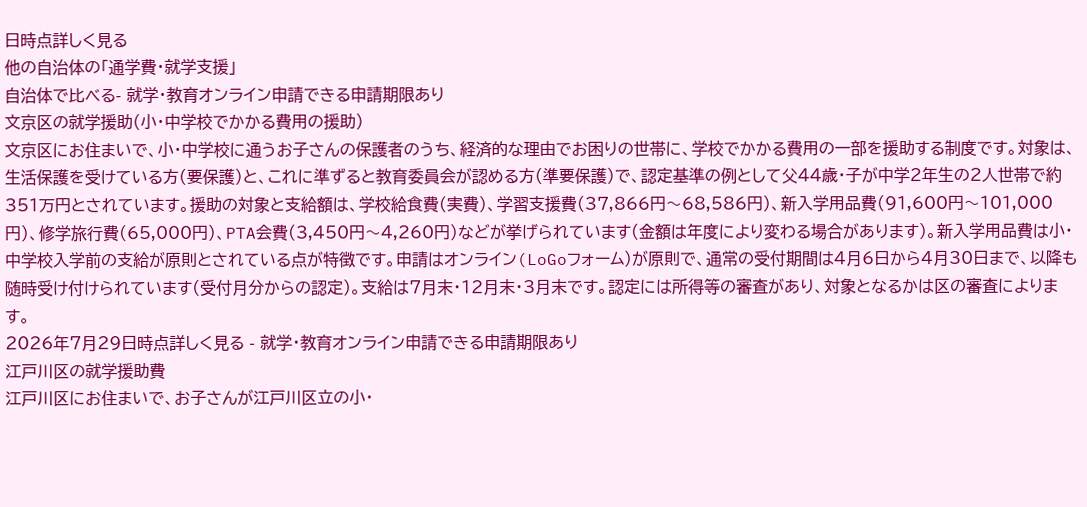日時点詳しく見る
他の自治体の「通学費・就学支援」
自治体で比べる- 就学・教育オンライン申請できる申請期限あり
文京区の就学援助(小・中学校でかかる費用の援助)
文京区にお住まいで、小・中学校に通うお子さんの保護者のうち、経済的な理由でお困りの世帯に、学校でかかる費用の一部を援助する制度です。対象は、生活保護を受けている方(要保護)と、これに準ずると教育委員会が認める方(準要保護)で、認定基準の例として父44歳・子が中学2年生の2人世帯で約351万円とされています。援助の対象と支給額は、学校給食費(実費)、学習支援費(37,866円〜68,586円)、新入学用品費(91,600円〜101,000円)、修学旅行費(65,000円)、PTA会費(3,450円〜4,260円)などが挙げられています(金額は年度により変わる場合があります)。新入学用品費は小・中学校入学前の支給が原則とされている点が特徴です。申請はオンライン(LoGoフォーム)が原則で、通常の受付期間は4月6日から4月30日まで、以降も随時受け付けられています(受付月分からの認定)。支給は7月末・12月末・3月末です。認定には所得等の審査があり、対象となるかは区の審査によります。
2026年7月29日時点詳しく見る - 就学・教育オンライン申請できる申請期限あり
江戸川区の就学援助費
江戸川区にお住まいで、お子さんが江戸川区立の小・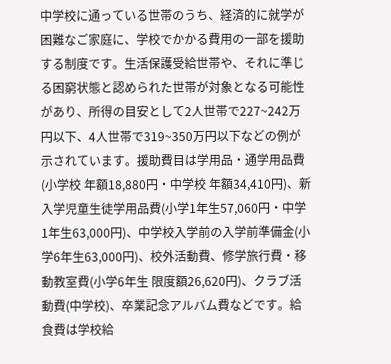中学校に通っている世帯のうち、経済的に就学が困難なご家庭に、学校でかかる費用の一部を援助する制度です。生活保護受給世帯や、それに準じる困窮状態と認められた世帯が対象となる可能性があり、所得の目安として2人世帯で227~242万円以下、4人世帯で319~350万円以下などの例が示されています。援助費目は学用品・通学用品費(小学校 年額18,880円・中学校 年額34,410円)、新入学児童生徒学用品費(小学1年生57,060円・中学1年生63,000円)、中学校入学前の入学前準備金(小学6年生63,000円)、校外活動費、修学旅行費・移動教室費(小学6年生 限度額26,620円)、クラブ活動費(中学校)、卒業記念アルバム費などです。給食費は学校給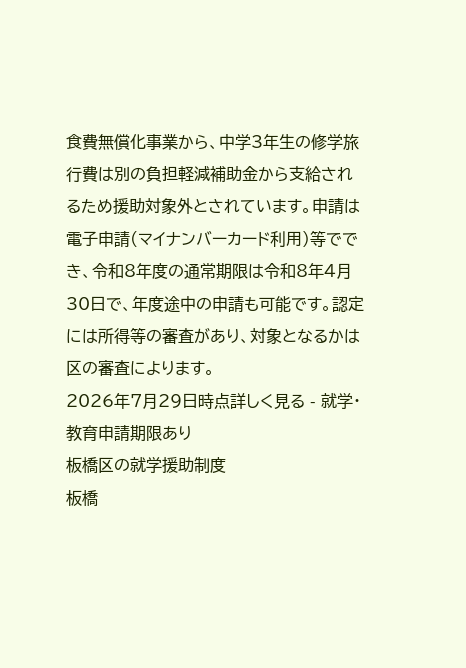食費無償化事業から、中学3年生の修学旅行費は別の負担軽減補助金から支給されるため援助対象外とされています。申請は電子申請(マイナンバーカード利用)等ででき、令和8年度の通常期限は令和8年4月30日で、年度途中の申請も可能です。認定には所得等の審査があり、対象となるかは区の審査によります。
2026年7月29日時点詳しく見る - 就学・教育申請期限あり
板橋区の就学援助制度
板橋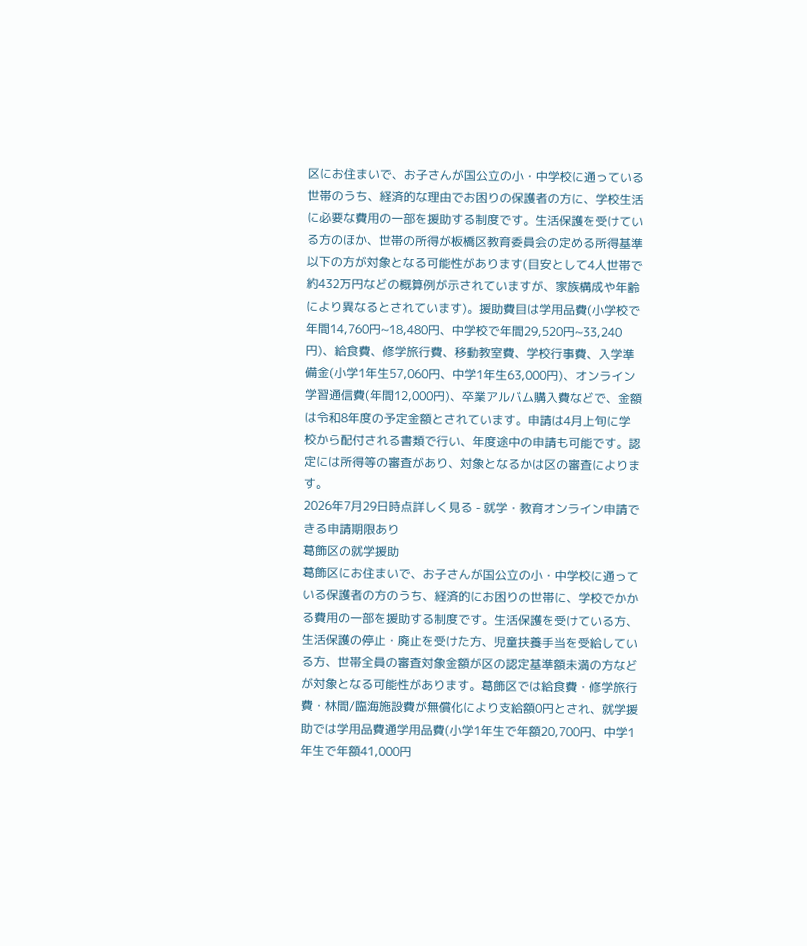区にお住まいで、お子さんが国公立の小・中学校に通っている世帯のうち、経済的な理由でお困りの保護者の方に、学校生活に必要な費用の一部を援助する制度です。生活保護を受けている方のほか、世帯の所得が板橋区教育委員会の定める所得基準以下の方が対象となる可能性があります(目安として4人世帯で約432万円などの概算例が示されていますが、家族構成や年齢により異なるとされています)。援助費目は学用品費(小学校で年間14,760円~18,480円、中学校で年間29,520円~33,240円)、給食費、修学旅行費、移動教室費、学校行事費、入学準備金(小学1年生57,060円、中学1年生63,000円)、オンライン学習通信費(年間12,000円)、卒業アルバム購入費などで、金額は令和8年度の予定金額とされています。申請は4月上旬に学校から配付される書類で行い、年度途中の申請も可能です。認定には所得等の審査があり、対象となるかは区の審査によります。
2026年7月29日時点詳しく見る - 就学・教育オンライン申請できる申請期限あり
葛飾区の就学援助
葛飾区にお住まいで、お子さんが国公立の小・中学校に通っている保護者の方のうち、経済的にお困りの世帯に、学校でかかる費用の一部を援助する制度です。生活保護を受けている方、生活保護の停止・廃止を受けた方、児童扶養手当を受給している方、世帯全員の審査対象金額が区の認定基準額未満の方などが対象となる可能性があります。葛飾区では給食費・修学旅行費・林間/臨海施設費が無償化により支給額0円とされ、就学援助では学用品費通学用品費(小学1年生で年額20,700円、中学1年生で年額41,000円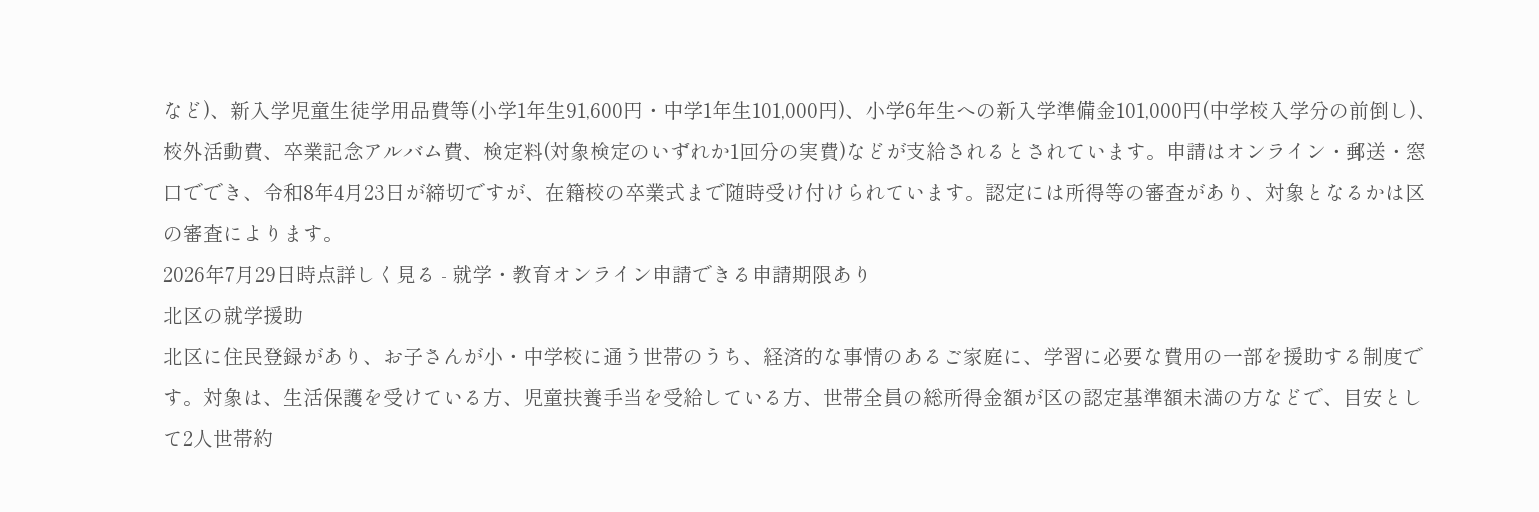など)、新入学児童生徒学用品費等(小学1年生91,600円・中学1年生101,000円)、小学6年生への新入学準備金101,000円(中学校入学分の前倒し)、校外活動費、卒業記念アルバム費、検定料(対象検定のいずれか1回分の実費)などが支給されるとされています。申請はオンライン・郵送・窓口ででき、令和8年4月23日が締切ですが、在籍校の卒業式まで随時受け付けられています。認定には所得等の審査があり、対象となるかは区の審査によります。
2026年7月29日時点詳しく見る - 就学・教育オンライン申請できる申請期限あり
北区の就学援助
北区に住民登録があり、お子さんが小・中学校に通う世帯のうち、経済的な事情のあるご家庭に、学習に必要な費用の一部を援助する制度です。対象は、生活保護を受けている方、児童扶養手当を受給している方、世帯全員の総所得金額が区の認定基準額未満の方などで、目安として2人世帯約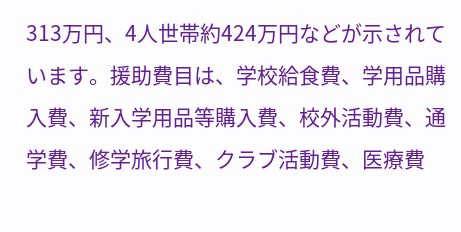313万円、4人世帯約424万円などが示されています。援助費目は、学校給食費、学用品購入費、新入学用品等購入費、校外活動費、通学費、修学旅行費、クラブ活動費、医療費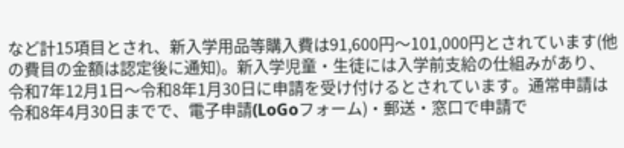など計15項目とされ、新入学用品等購入費は91,600円〜101,000円とされています(他の費目の金額は認定後に通知)。新入学児童・生徒には入学前支給の仕組みがあり、令和7年12月1日〜令和8年1月30日に申請を受け付けるとされています。通常申請は令和8年4月30日までで、電子申請(LoGoフォーム)・郵送・窓口で申請で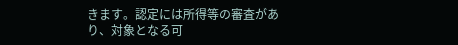きます。認定には所得等の審査があり、対象となる可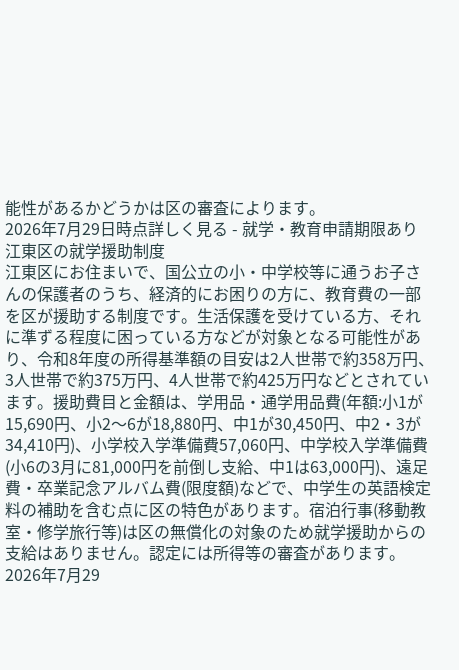能性があるかどうかは区の審査によります。
2026年7月29日時点詳しく見る - 就学・教育申請期限あり
江東区の就学援助制度
江東区にお住まいで、国公立の小・中学校等に通うお子さんの保護者のうち、経済的にお困りの方に、教育費の一部を区が援助する制度です。生活保護を受けている方、それに準ずる程度に困っている方などが対象となる可能性があり、令和8年度の所得基準額の目安は2人世帯で約358万円、3人世帯で約375万円、4人世帯で約425万円などとされています。援助費目と金額は、学用品・通学用品費(年額:小1が15,690円、小2〜6が18,880円、中1が30,450円、中2・3が34,410円)、小学校入学準備費57,060円、中学校入学準備費(小6の3月に81,000円を前倒し支給、中1は63,000円)、遠足費・卒業記念アルバム費(限度額)などで、中学生の英語検定料の補助を含む点に区の特色があります。宿泊行事(移動教室・修学旅行等)は区の無償化の対象のため就学援助からの支給はありません。認定には所得等の審査があります。
2026年7月29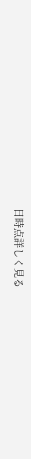日時点詳しく見る